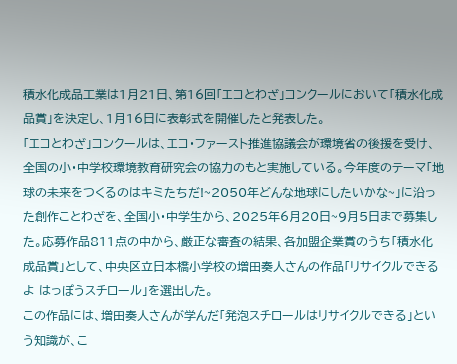積水化成品工業は1月21日、第16回「エコとわざ」コンクールにおいて「積水化成品賞」を決定し、1月16日に表彰式を開催したと発表した。
「エコとわざ」コンクールは、エコ・ファースト推進協議会が環境省の後援を受け、全国の小・中学校環境教育研究会の協力のもと実施している。今年度のテーマ「地球の未来をつくるのはキミたちだ!~2050年どんな地球にしたいかな~」に沿った創作ことわざを、全国小・中学生から、2025年6月20日~9月5日まで募集した。応募作品811点の中から、厳正な審査の結果、各加盟企業賞のうち「積水化成品賞」として、中央区立日本橋小学校の増田奏人さんの作品「リサイクルできるよ はっぽうスチロール」を選出した。
この作品には、増田奏人さんが学んだ「発泡スチロールはリサイクルできる」という知識が、こ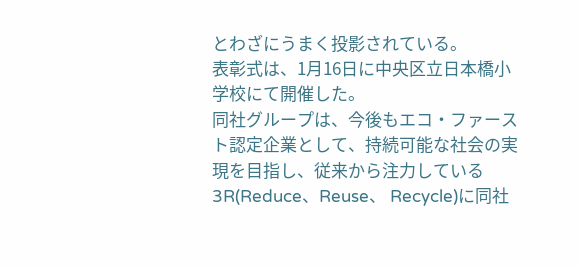とわざにうまく投影されている。
表彰式は、1月16日に中央区立日本橋小学校にて開催した。
同社グループは、今後もエコ・ファースト認定企業として、持続可能な社会の実現を目指し、従来から注力している3R(Reduce、Reuse、 Recycle)に同社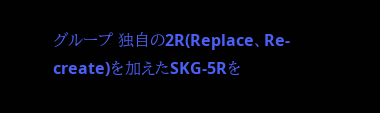グループ 独自の2R(Replace、Re-create)を加えたSKG-5Rを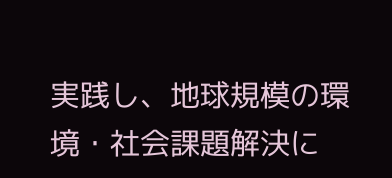実践し、地球規模の環境・社会課題解決に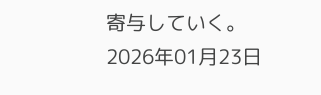寄与していく。
2026年01月23日